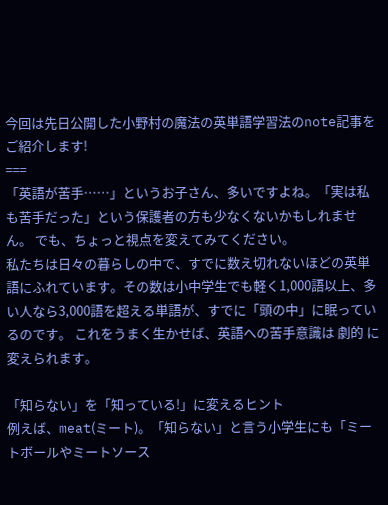今回は先日公開した小野村の魔法の英単語学習法のnote記事をご紹介します!
===
「英語が苦手……」というお子さん、多いですよね。「実は私も苦手だった」という保護者の方も少なくないかもしれません。 でも、ちょっと視点を変えてみてください。
私たちは日々の暮らしの中で、すでに数え切れないほどの英単語にふれています。その数は小中学生でも軽く1,000語以上、多い人なら3,000語を超える単語が、すでに「頭の中」に眠っているのです。 これをうまく生かせば、英語への苦手意識は 劇的 に変えられます。

「知らない」を「知っている!」に変えるヒント
例えば、meat(ミート)。「知らない」と言う小学生にも「ミートボールやミートソース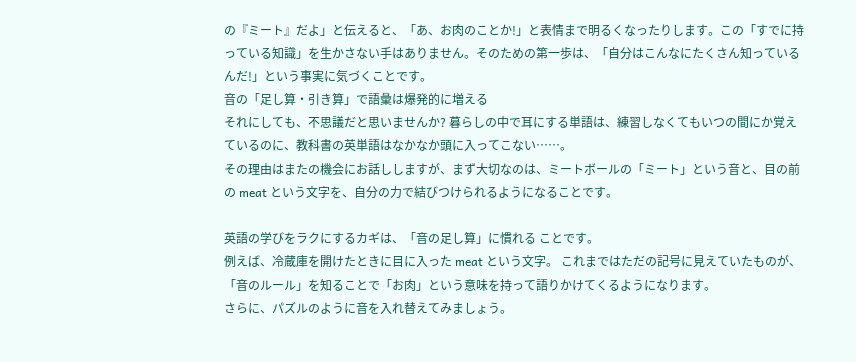の『ミート』だよ」と伝えると、「あ、お肉のことか!」と表情まで明るくなったりします。この「すでに持っている知識」を生かさない手はありません。そのための第一歩は、「自分はこんなにたくさん知っているんだ!」という事実に気づくことです。
音の「足し算・引き算」で語彙は爆発的に増える
それにしても、不思議だと思いませんか? 暮らしの中で耳にする単語は、練習しなくてもいつの間にか覚えているのに、教科書の英単語はなかなか頭に入ってこない……。
その理由はまたの機会にお話ししますが、まず大切なのは、ミートボールの「ミート」という音と、目の前の meat という文字を、自分の力で結びつけられるようになることです。

英語の学びをラクにするカギは、「音の足し算」に慣れる ことです。
例えば、冷蔵庫を開けたときに目に入った meat という文字。 これまではただの記号に見えていたものが、「音のルール」を知ることで「お肉」という意味を持って語りかけてくるようになります。
さらに、パズルのように音を入れ替えてみましょう。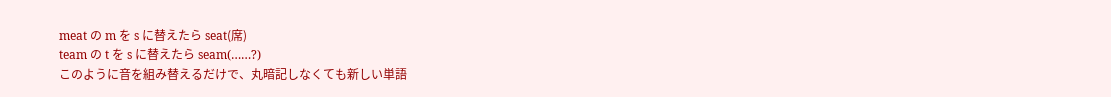meat の m を s に替えたら seat(席)
team の t を s に替えたら seam(……?)
このように音を組み替えるだけで、丸暗記しなくても新しい単語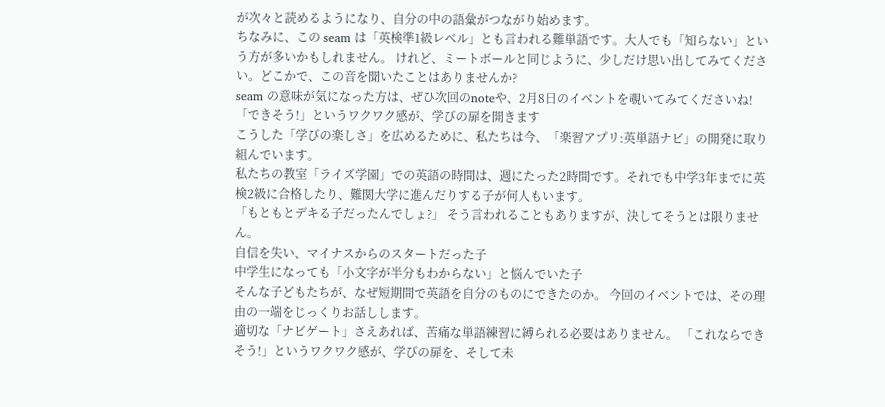が次々と読めるようになり、自分の中の語彙がつながり始めます。
ちなみに、この seam は「英検準1級レベル」とも言われる難単語です。大人でも「知らない」という方が多いかもしれません。 けれど、ミートボールと同じように、少しだけ思い出してみてください。どこかで、この音を聞いたことはありませんか?
seam の意味が気になった方は、ぜひ次回のnoteや、2月8日のイベントを覗いてみてくださいね!
「できそう!」というワクワク感が、学びの扉を開きます
こうした「学びの楽しさ」を広めるために、私たちは今、「楽習アプリ:英単語ナビ」の開発に取り組んでいます。
私たちの教室「ライズ学園」での英語の時間は、週にたった2時間です。それでも中学3年までに英検2級に合格したり、難関大学に進んだりする子が何人もいます。
「もともとデキる子だったんでしょ?」 そう言われることもありますが、決してそうとは限りません。
自信を失い、マイナスからのスタートだった子
中学生になっても「小文字が半分もわからない」と悩んでいた子
そんな子どもたちが、なぜ短期間で英語を自分のものにできたのか。 今回のイベントでは、その理由の一端をじっくりお話しします。
適切な「ナビゲート」さえあれば、苦痛な単語練習に縛られる必要はありません。 「これならできそう!」というワクワク感が、学びの扉を、そして未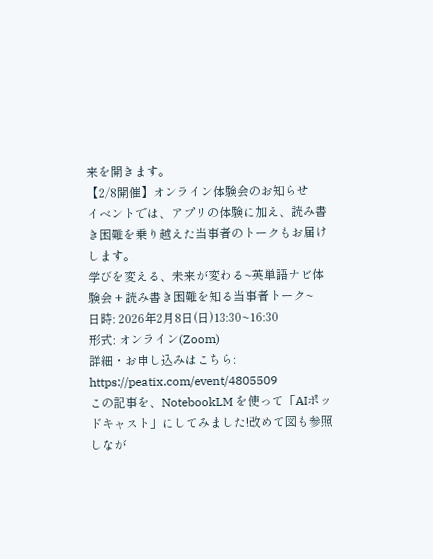来を開きます。
【2/8開催】オンライン体験会のお知らせ
イベントでは、アプリの体験に加え、読み書き困難を乗り越えた当事者のトークもお届けします。
学びを変える、未来が変わる~英単語ナビ体験会 + 読み書き困難を知る当事者トーク~
日時: 2026年2月8日(日)13:30~16:30
形式: オンライン(Zoom)
詳細・お申し込みはこちら: https://peatix.com/event/4805509
この記事を、NotebookLM を使って「AIポッドキャスト」にしてみました!改めて図も参照しなが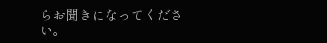らお聞きになってください。